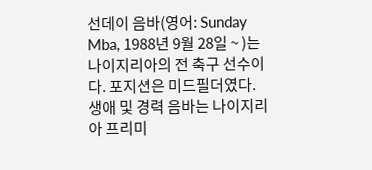선데이 음바(영어: Sunday Mba, 1988년 9월 28일 ~ )는 나이지리아의 전 축구 선수이다. 포지션은 미드필더였다.
생애 및 경력 음바는 나이지리아 프리미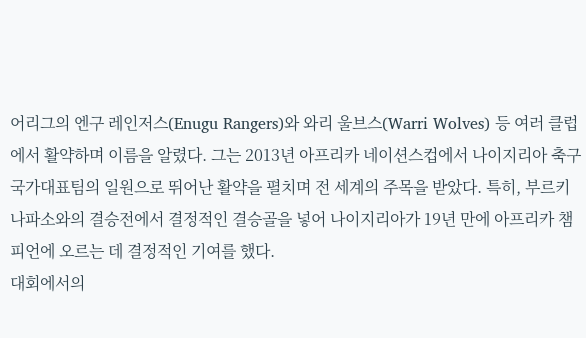어리그의 엔구 레인저스(Enugu Rangers)와 와리 울브스(Warri Wolves) 등 여러 클럽에서 활약하며 이름을 알렸다. 그는 2013년 아프리카 네이션스컵에서 나이지리아 축구 국가대표팀의 일원으로 뛰어난 활약을 펼치며 전 세계의 주목을 받았다. 특히, 부르키나파소와의 결승전에서 결정적인 결승골을 넣어 나이지리아가 19년 만에 아프리카 챔피언에 오르는 데 결정적인 기여를 했다.
대회에서의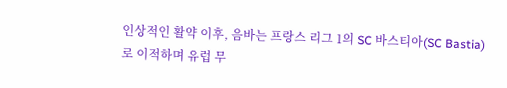인상적인 활약 이후, 음바는 프랑스 리그 1의 SC 바스티아(SC Bastia)로 이적하며 유럽 무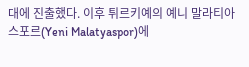대에 진출했다. 이후 튀르키예의 예니 말라티아스포르(Yeni Malatyaspor)에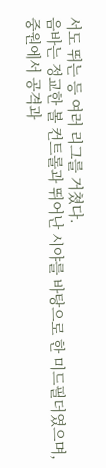서도 뛰는 등 여러 리그를 거쳤다.
음바는 정교한 볼 컨트롤과 뛰어난 시야를 바탕으로 한 미드필더였으며, 중원에서 공격과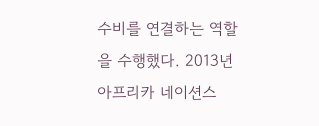수비를 연결하는 역할을 수행했다. 2013년 아프리카 네이션스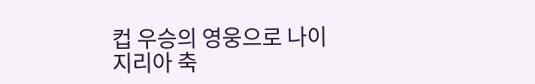컵 우승의 영웅으로 나이지리아 축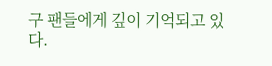구 팬들에게 깊이 기억되고 있다.